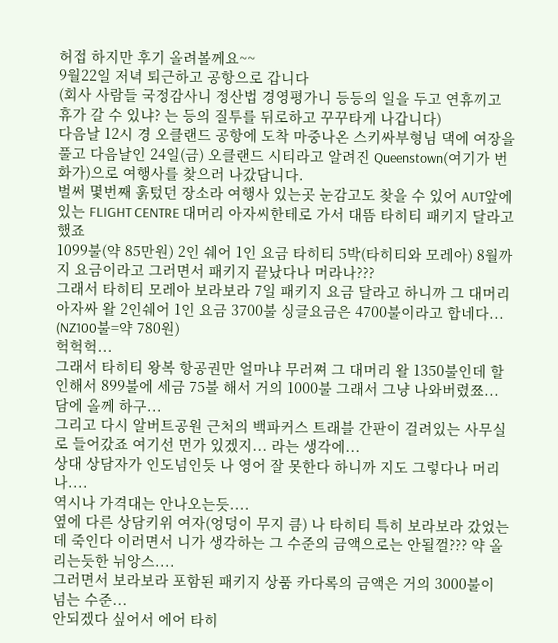허접 하지만 후기 올려볼께요~~
9월22일 저녁 퇴근하고 공항으로 갑니다
(회사 사람들 국정감사니 정산법 경영평가니 등등의 일을 두고 연휴끼고 휴가 갈 수 있냐? 는 등의 질투를 뒤로하고 꾸꾸타게 나갑니다)
다음날 12시 경 오클랜드 공항에 도착 마중나온 스키싸부형님 댁에 여장을 풀고 다음날인 24일(금) 오클랜드 시티라고 알려진 Queenstown(여기가 번화가)으로 여행사를 찾으러 나갔답니다.
벌써 몇번째 훍텄던 장소라 여행사 있는곳 눈감고도 찾을 수 있어 AUT앞에 있는 FLIGHT CENTRE 대머리 아자씨한테로 가서 대뜸 타히티 패키지 달라고 했죠
1099불(약 85만원) 2인 쉐어 1인 요금 타히티 5박(타히티와 모레아) 8월까지 요금이라고 그러면서 패키지 끝났다나 머라나???
그래서 타히티 모레아 보라보라 7일 패키지 요금 달라고 하니까 그 대머리 아자싸 왈 2인쉐어 1인 요금 3700불 싱글요금은 4700불이라고 합네다... (NZ100불=약 780원)
헉헉헉...
그래서 타히티 왕복 항공권만 얼마냐 무러쪄 그 대머리 왈 1350불인데 할인해서 899불에 세금 75불 해서 거의 1000불 그래서 그냥 나와버렸쬬...
담에 올께 하구...
그리고 다시 알버트공원 근처의 백파커스 트래블 간판이 걸려있는 사무실로 들어갔죠 여기선 먼가 있겠지... 라는 생각에...
상대 상담자가 인도넘인듯 나 영어 잘 못한다 하니까 지도 그렇다나 머리나....
역시나 가격대는 안나오는듯....
옆에 다른 상담키위 여자(엉덩이 무지 큼) 나 타히티 특히 보라보라 갔었는데 죽인다 이러면서 니가 생각하는 그 수준의 금액으로는 안될껄??? 약 올리는듯한 뉘앙스....
그러면서 보라보라 포함된 패키지 상품 카다록의 금액은 거의 3000불이 넘는 수준...
안되겠다 싶어서 에어 타히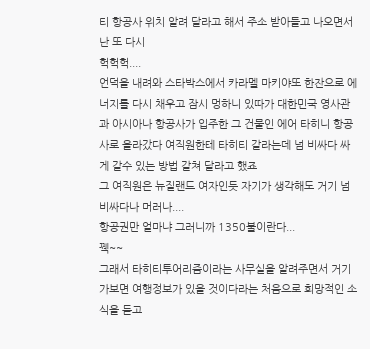티 항공사 위치 알려 달라고 해서 주소 받아들고 나오면서
난 또 다시
헉헉헉....
언덕을 내려와 스타박스에서 카라멜 마키야또 한잔으로 에너지를 다시 채우고 잠시 멍하니 있따가 대한민국 영사관과 아시아나 항공사가 입주한 그 건물인 에어 타히니 항공사로 올라갔다 여직원한테 타히티 갈라는데 넘 비싸다 싸게 갈수 있는 방법 갈쳐 달라고 했죠
그 여직원은 뉴질랜드 여자인듯 자기가 생각해도 거기 넘 비싸다나 머러나....
항공권만 얼마냐 그러니까 1350불이란다...
꿱~~
그래서 타히티투어리즘이라는 사무실을 알려주면서 거기 가보면 여행정보가 있을 것이다라는 처음으로 희망적인 소식을 듣고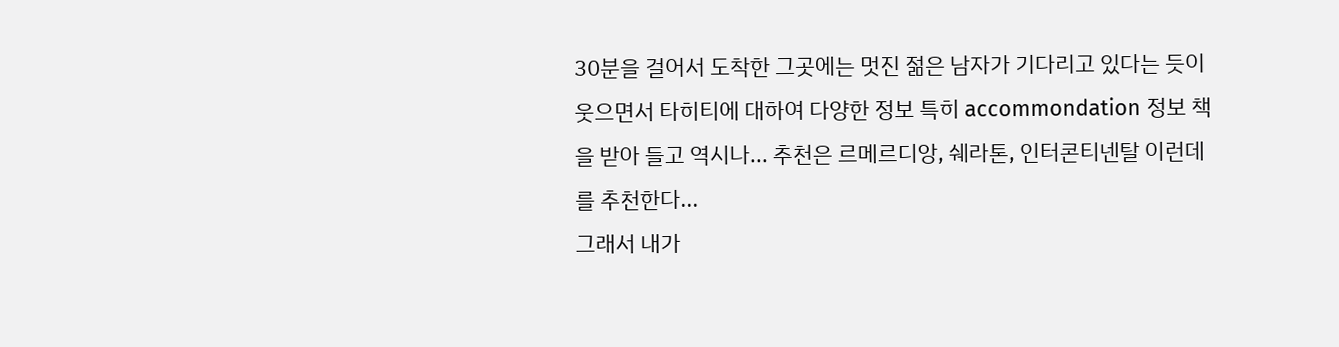30분을 걸어서 도착한 그곳에는 멋진 젊은 남자가 기다리고 있다는 듯이 웃으면서 타히티에 대하여 다양한 정보 특히 accommondation 정보 책을 받아 들고 역시나... 추천은 르메르디앙, 쉐라톤, 인터콘티넨탈 이런데를 추천한다...
그래서 내가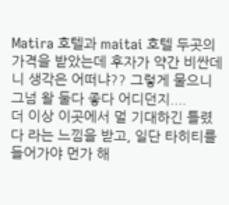Matira 호텔과 maitai 호텔 두곳의 가격을 받았는데 후자가 약간 비싼데 니 생각은 어떠냐?? 그렇게 물으니 그넘 왈 둘다 좋다 어디던지....
더 이상 이곳에서 멀 기대하긴 틀렸다 라는 느낌을 받고, 일단 타히티를 들어가야 먼가 해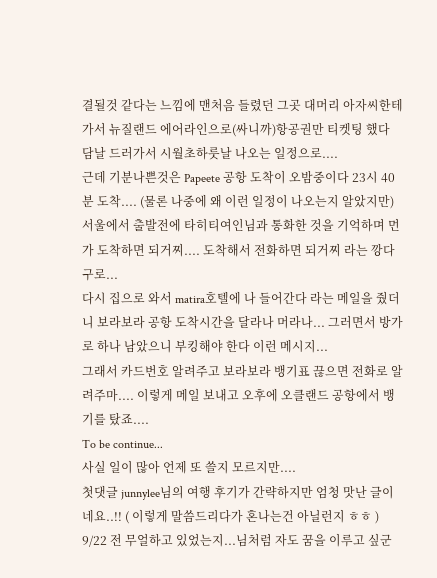결될것 같다는 느낌에 맨처음 들렸던 그곳 대머리 아자씨한테 가서 뉴질랜드 에어라인으로(싸니까)항공권만 티켓팅 했다 담날 드러가서 시월초하룻날 나오는 일정으로....
근데 기분나쁜것은 Papeete 공항 도착이 오밤중이다 23시 40분 도착.... (물론 나중에 왜 이런 일정이 나오는지 알았지만)
서울에서 출발전에 타히티여인님과 통화한 것을 기억하며 먼가 도착하면 되거찌.... 도착해서 전화하면 되거찌 라는 깡다구로...
다시 집으로 와서 matira호텔에 나 들어간다 라는 메일을 줬더니 보라보라 공항 도착시간을 달라나 머라나... 그러면서 방가로 하나 남았으니 부킹해야 한다 이런 메시지...
그래서 카드번호 알려주고 보라보라 뱅기표 끊으면 전화로 알려주마.... 이렇게 메일 보내고 오후에 오클랜드 공항에서 뱅기를 탔죠....
To be continue...
사실 일이 많아 언제 또 쓸지 모르지만....
첫댓글 junnylee님의 여행 후기가 간략하지만 엄청 맛난 글이네요..!! ( 이렇게 말씀드리다가 혼나는건 아닐런지 ㅎㅎ )
9/22 전 무얼하고 있었는지...님처럼 자도 꿈을 이루고 싶군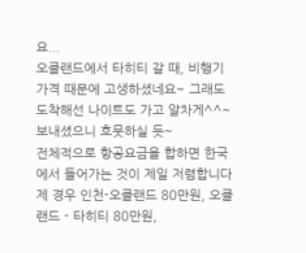요...
오클랜드에서 타히티 갈 때, 비행기 가격 때문에 고생하셨네요~ 그래도 도착해선 나이트도 가고 알차게^^~보내셨으니 흐뭇하실 듯~
전체적으로 항공요금을 합하면 한국에서 들어가는 것이 제일 저렴합니다 제 경우 인천-오클랜드 80만원, 오클랜드 - 타히티 80만원,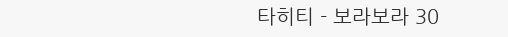타히티 - 보라보라 30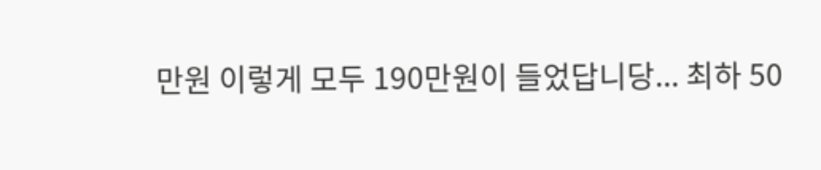만원 이렇게 모두 190만원이 들었답니당... 최하 50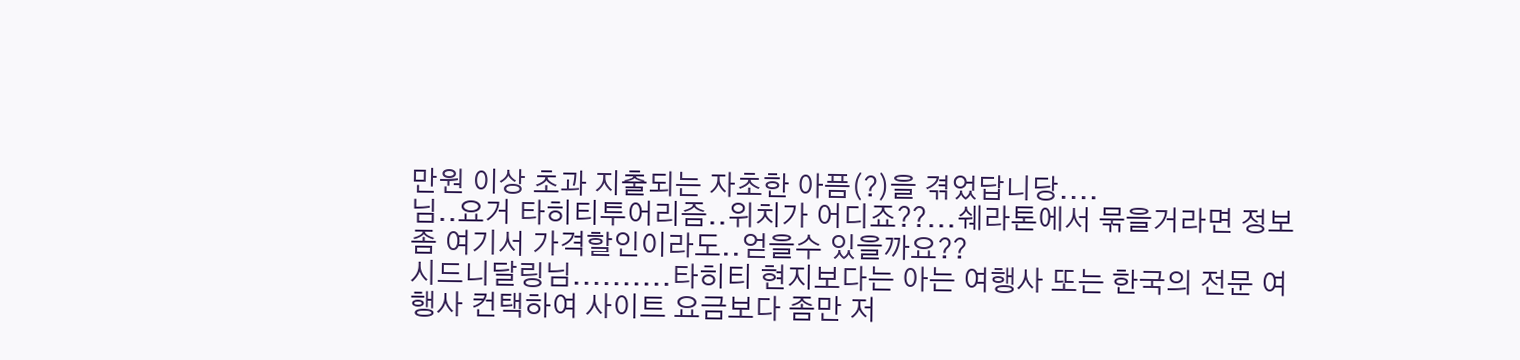만원 이상 초과 지출되는 자초한 아픔(?)을 겪었답니당....
님..요거 타히티투어리즘..위치가 어디죠??...쉐라톤에서 묶을거라면 정보좀 여기서 가격할인이라도..얻을수 있을까요??
시드니달링님..........타히티 현지보다는 아는 여행사 또는 한국의 전문 여행사 컨택하여 사이트 요금보다 좀만 저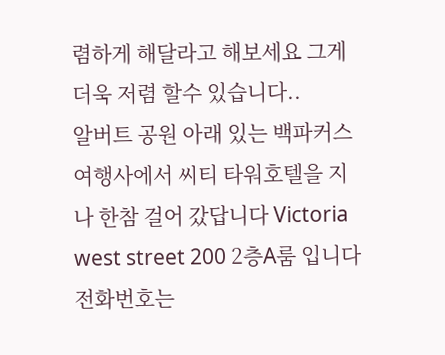렴하게 해달라고 해보세요 그게 더욱 저렴 할수 있습니다..
알버트 공원 아래 있는 백파커스 여행사에서 씨티 타워호텔을 지나 한참 걸어 갔답니다 Victoria west street 200 2층A룸 입니다 전화번호는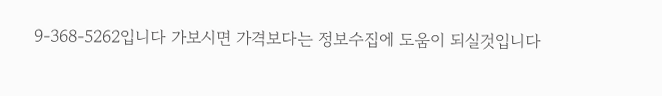9-368-5262입니다 가보시면 가격보다는 정보수집에 도움이 되실것입니다